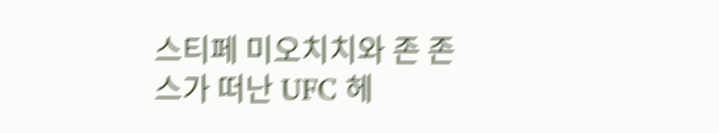스티페 미오치치와 존 존스가 떠난 UFC 헤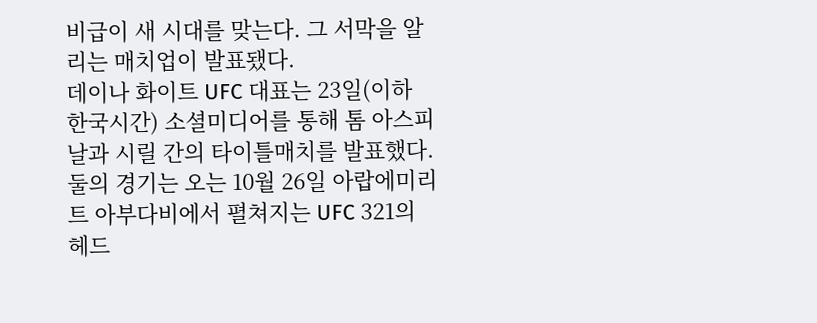비급이 새 시대를 맞는다. 그 서막을 알리는 매치업이 발표됐다.
데이나 화이트 UFC 대표는 23일(이하 한국시간) 소셜미디어를 통해 톰 아스피날과 시릴 간의 타이틀매치를 발표했다. 둘의 경기는 오는 10월 26일 아랍에미리트 아부다비에서 펼쳐지는 UFC 321의 헤드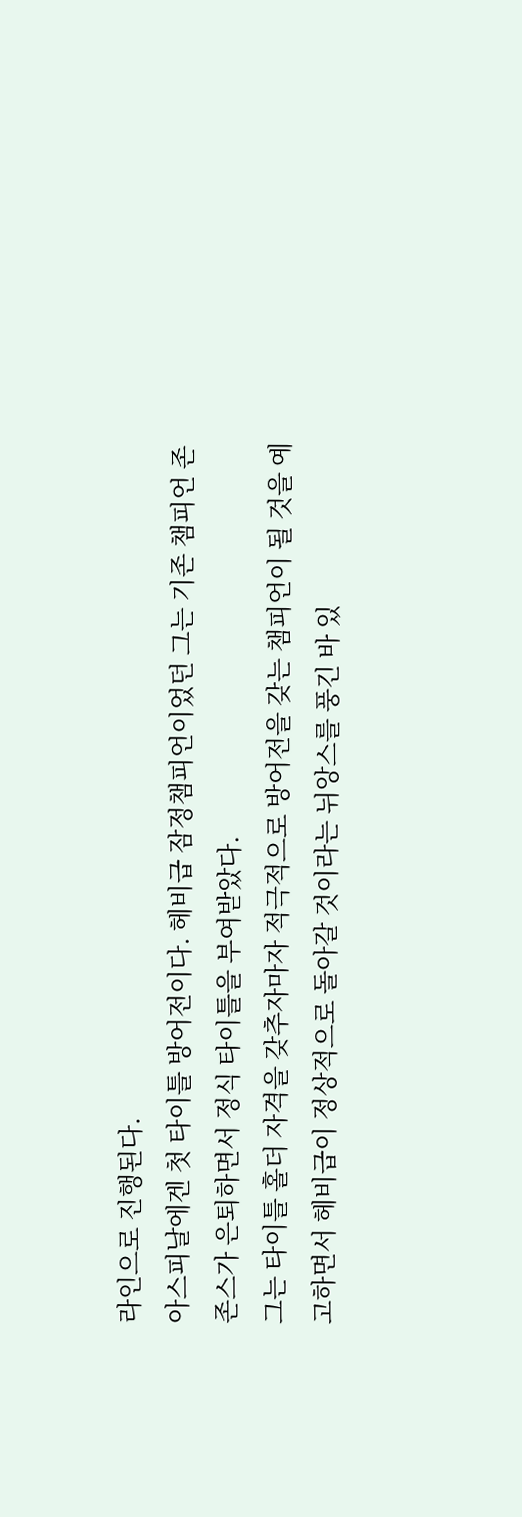라인으로 진행된다.
아스피날에겐 첫 타이틀 방어전이다. 헤비급 잠정챔피언이었던 그는 기존 챔피언 존 존스가 은퇴하면서 정식 타이틀을 부여받았다.
그는 타이틀 홀더 자격을 갖추자마자 적극적으로 방어전을 갖는 챔피언이 될 것을 예고하면서 헤비급이 정상적으로 돌아갈 것이라는 뉘앙스를 풍긴 바 있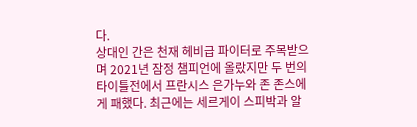다.
상대인 간은 천재 헤비급 파이터로 주목받으며 2021년 잠정 챔피언에 올랐지만 두 번의 타이틀전에서 프란시스 은가누와 존 존스에게 패했다. 최근에는 세르게이 스피박과 알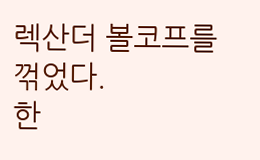렉산더 볼코프를 꺾었다.
한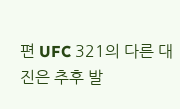편 UFC 321의 다른 대진은 추후 발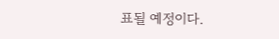표될 예정이다.